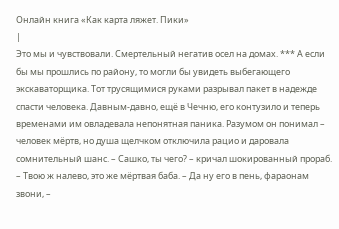Онлайн книга «Как карта ляжет. Пики»
|
Это мы и чувствовали. Смертельный негатив осел на домах. *** А если бы мы прошлись по району, то могли бы увидеть выбегающего экскаваторщика. Тот трусящимися руками разрывал пакет в надежде спасти человека. Давным-давно, ещё в Чечню, его контузило и теперь временами им овладевала непонятная паника. Разумом он понимал – человек мёртв, но душа щелчком отключила рацио и даровала сомнительный шанс. – Сашко, ты чего? – кричал шокированный прораб. – Твою ж налево, это же мёртвая баба. – Да ну его в пень, фараонам звони, –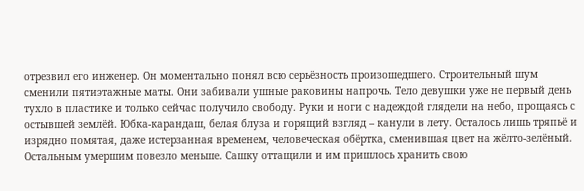отрезвил его инженер. Он моментально понял всю серьёзность произошедшего. Строительный шум сменили пятиэтажные маты. Они забивали ушные раковины напрочь. Тело девушки уже не первый день тухло в пластике и только сейчас получило свободу. Руки и ноги с надеждой глядели на небо, прощаясь с остывшей землёй. Юбка-карандаш, белая блуза и горящий взгляд – канули в лету. Осталось лишь тряпьё и изрядно помятая, даже истерзанная временем, человеческая обёртка, сменившая цвет на жёлто-зелёный. Остальным умершим повезло меньше. Сашку оттащили и им пришлось хранить свою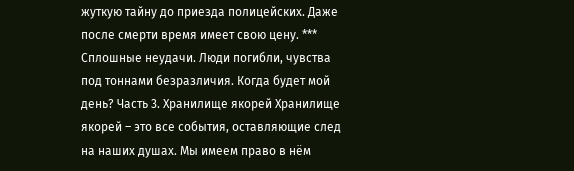жуткую тайну до приезда полицейских. Даже после смерти время имеет свою цену. *** Сплошные неудачи. Люди погибли, чувства под тоннами безразличия. Когда будет мой день? Часть 3. Хранилище якорей Хранилище якорей – это все события, оставляющие след на наших душах. Мы имеем право в нём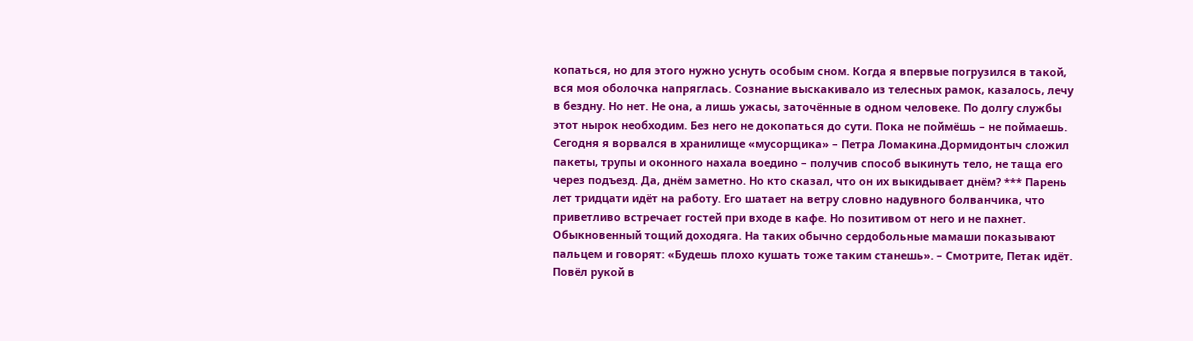копаться, но для этого нужно уснуть особым сном. Когда я впервые погрузился в такой, вся моя оболочка напряглась. Сознание выскакивало из телесных рамок, казалось, лечу в бездну. Но нет. Не она, а лишь ужасы, заточённые в одном человеке. По долгу службы этот нырок необходим. Без него не докопаться до сути. Пока не поймёшь – не поймаешь. Сегодня я ворвался в хранилище «мусорщика» – Петра Ломакина.Дормидонтыч сложил пакеты, трупы и оконного нахала воедино – получив способ выкинуть тело, не таща его через подъезд. Да, днём заметно. Но кто сказал, что он их выкидывает днём? *** Парень лет тридцати идёт на работу. Его шатает на ветру словно надувного болванчика, что приветливо встречает гостей при входе в кафе. Но позитивом от него и не пахнет. Обыкновенный тощий доходяга. На таких обычно сердобольные мамаши показывают пальцем и говорят: «Будешь плохо кушать тоже таким станешь». – Смотрите, Петак идёт. Повёл рукой в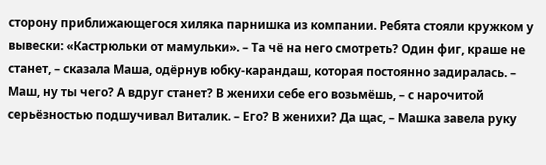сторону приближающегося хиляка парнишка из компании. Ребята стояли кружком у вывески: «Кастрюльки от мамульки». – Та чё на него смотреть? Один фиг, краше не станет, – сказала Маша, одёрнув юбку-карандаш, которая постоянно задиралась. – Маш, ну ты чего? А вдруг станет? В женихи себе его возьмёшь, – с нарочитой серьёзностью подшучивал Виталик. – Его? В женихи? Да щас, – Машка завела руку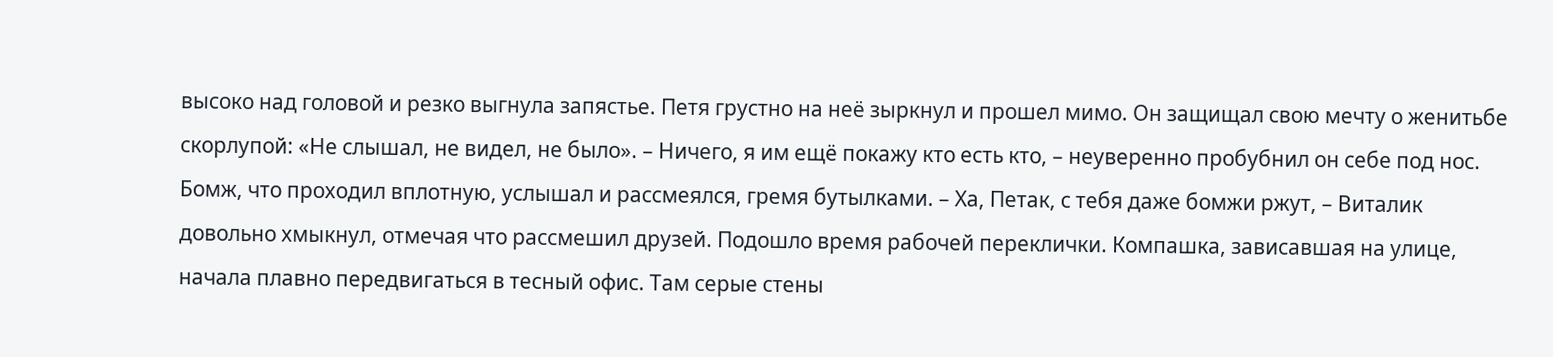высоко над головой и резко выгнула запястье. Петя грустно на неё зыркнул и прошел мимо. Он защищал свою мечту о женитьбе скорлупой: «Не слышал, не видел, не было». – Ничего, я им ещё покажу кто есть кто, – неуверенно пробубнил он себе под нос. Бомж, что проходил вплотную, услышал и рассмеялся, гремя бутылками. – Ха, Петак, с тебя даже бомжи ржут, – Виталик довольно хмыкнул, отмечая что рассмешил друзей. Подошло время рабочей переклички. Компашка, зависавшая на улице, начала плавно передвигаться в тесный офис. Там серые стены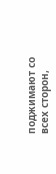поджимают со всех сторон,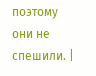поэтому они не спешили. |